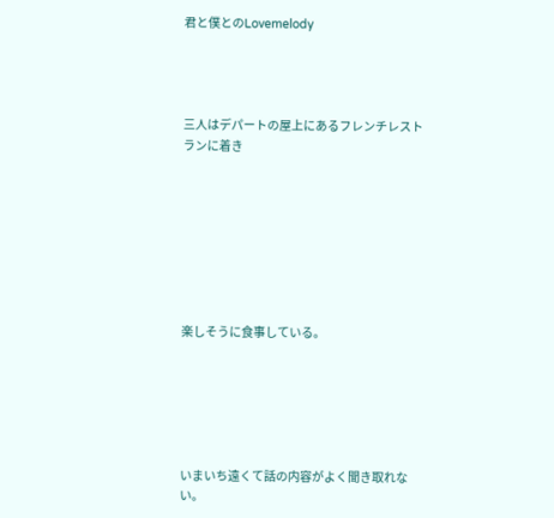君と僕とのLovemelody




三人はデパートの屋上にあるフレンチレストランに着き








楽しそうに食事している。






いまいち遠くて話の内容がよく聞き取れない。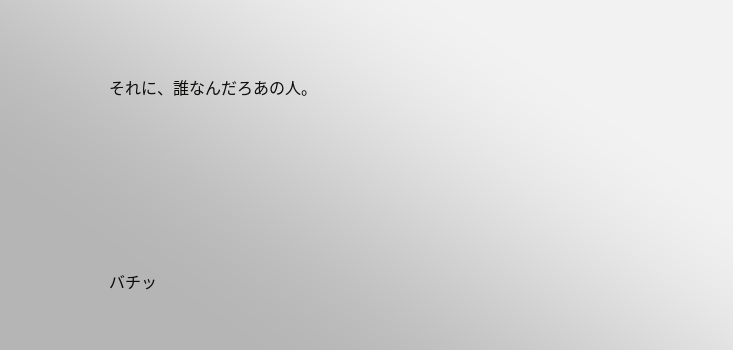それに、誰なんだろあの人。





バチッ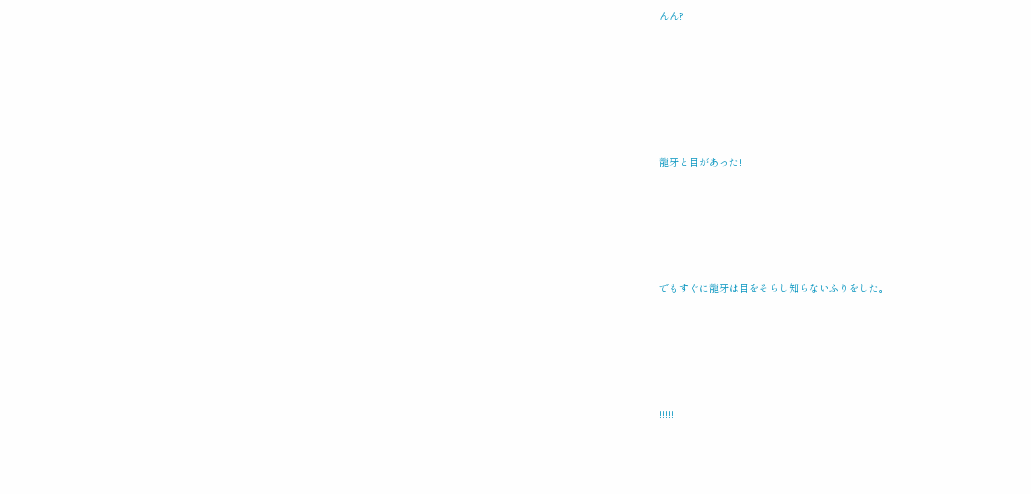んん?






龍牙と目があった!





でもすぐに龍牙は目をそらし知らないふりをした。





!!!!!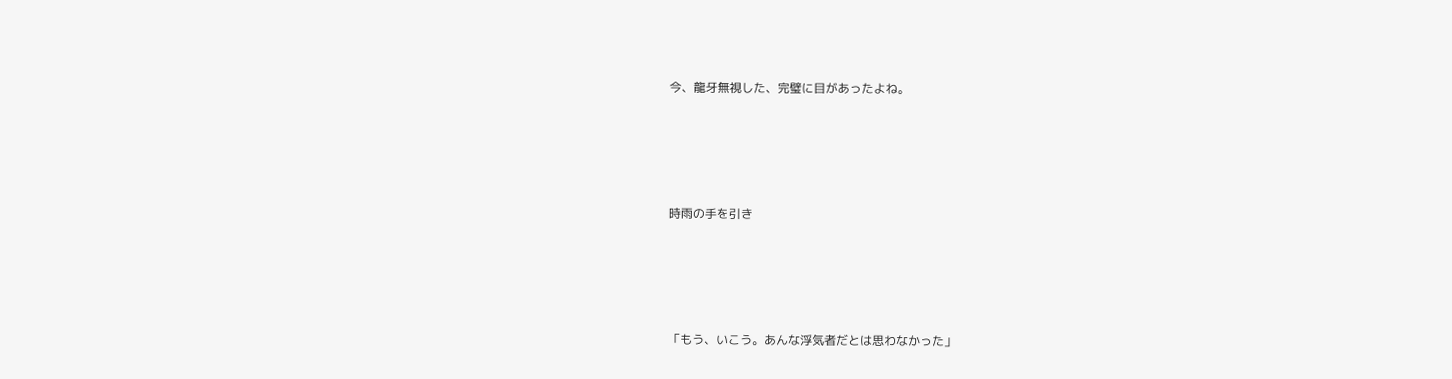今、龍牙無視した、完璧に目があったよね。





時雨の手を引き





「もう、いこう。あんな浮気者だとは思わなかった」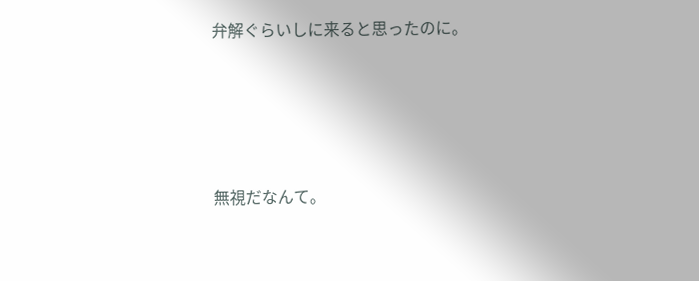弁解ぐらいしに来ると思ったのに。




無視だなんて。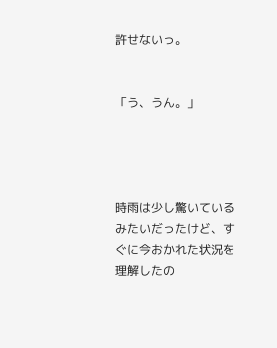許せないっ。


「う、うん。」




時雨は少し驚いているみたいだったけど、すぐに今おかれた状況を理解したの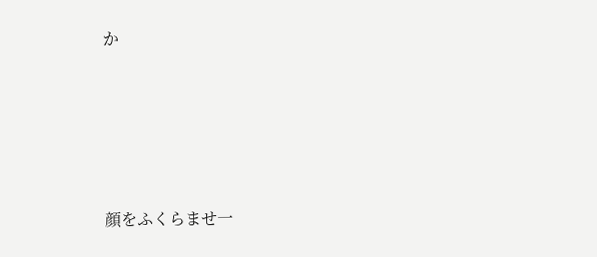か





顔をふくらませ一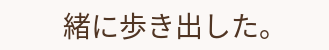緒に歩き出した。